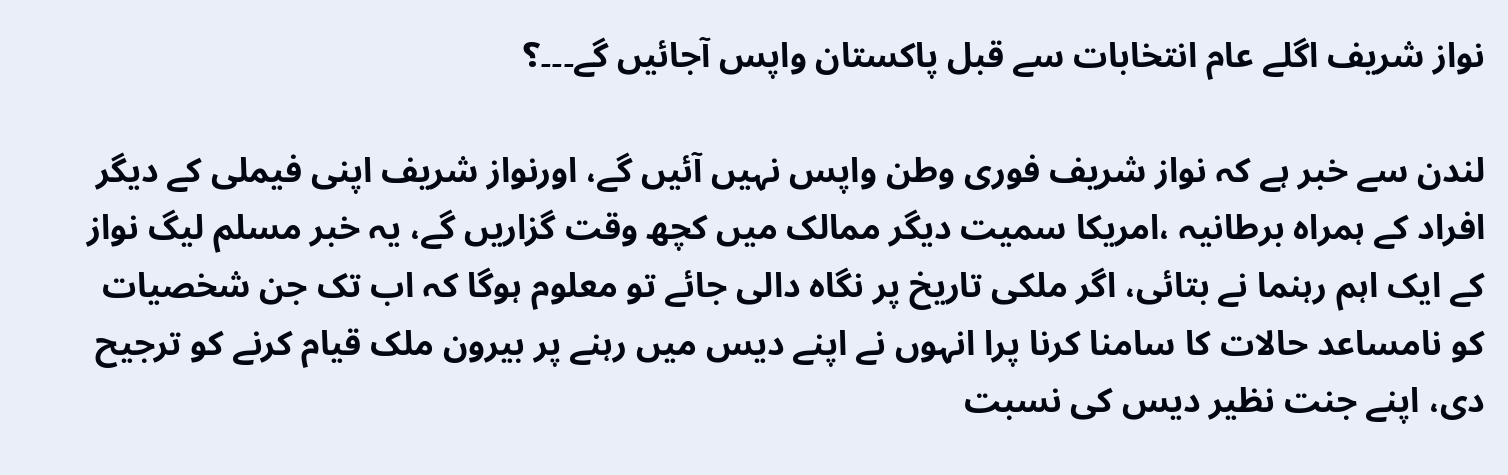نواز شریف اگلے عام انتخابات سے قبل پاکستان واپس آجائیں گے۔۔۔؟

لندن سے خبر ہے کہ نواز شریف فوری وطن واپس نہیں آئیں گے، اورنواز شریف اپنی فیملی کے دیگر افراد کے ہمراہ برطانیہ ،امریکا سمیت دیگر ممالک میں کچھ وقت گزاریں گے، یہ خبر مسلم لیگ نواز کے ایک اہم رہنما نے بتائی، اگر ملکی تاریخ پر نگاہ دالی جائے تو معلوم ہوگا کہ اب تک جن شخصیات کو نامساعد حالات کا سامنا کرنا پرا انہوں نے اپنے دیس میں رہنے پر بیرون ملک قیام کرنے کو ترجیح دی، اپنے جنت نظیر دیس کی نسبت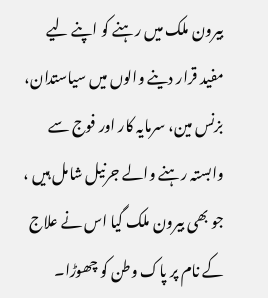بیرون ملک میں رہنے کو اپنے لیے مفید قرار دینے والوں میں سیاستدان، بزنس مین، سرمایہ کار اور فوج سے وابستہ رہنے والے جرنیل شامل ہیں ، جو بھی بیرون ملک گیا اس نے علاج کے نام پر پاک وطن کو چھوڑا۔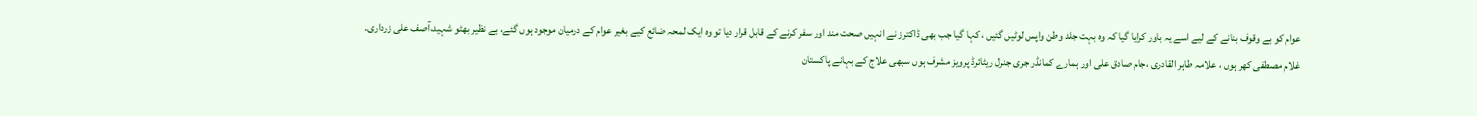عوام کو بے وقوف بنانے کے لیے اسے یہ باور کرایا گیا کہ وہ بہت جلد وطن واپس لوٹیں گئیں ، کہا گیا جب بھی ڈاکترز نے انہیں صحت مند اور سفر کرنے کے قابل قرار دیا تو وہ ایک لمحہ ضائع کیے بغیر عوام کے درمیان موجود ہوں گئے، بے نظیر بھٹو شہید،آصف علی زرداری۔ غلام مصطفی کھر ہوں ، علامہ طاہر القادری ،جام صادق علی اور ہمارے کمانڈر جری جنرل ریٹائرڈ پرویز مشرف ہوں سبھی علاج کے بہانے پاکستان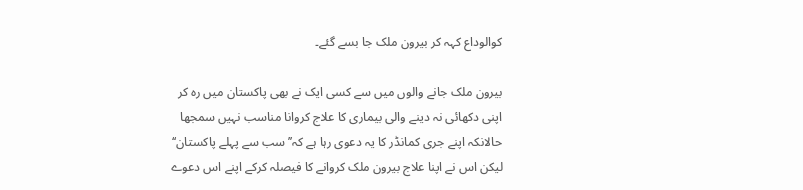کوالوداع کہہ کر بیرون ملک جا بسے گئے۔

بیرون ملک جانے والوں میں سے کسی ایک نے بھی پاکستان میں رہ کر اپنی دکھائی نہ دینے والی بیماری کا علاج کروانا مناسب نہیں سمجھا حالانکہ اپنے جری کمانڈر کا یہ دعوی رہا ہے کہ’’ سب سے پہلے پاکستان‘‘ لیکن اس نے اپنا علاج بیرون ملک کروانے کا فیصلہ کرکے اپنے اس دعوے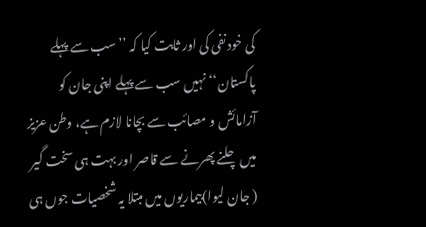کی خود نفی کی اور ثابت کیا کہ ’’سب سے پہلے پاکستان‘‘ نہیں سب سے پہلے اپنی جان کو آزامائش و مصائب سے بچانا لازم ہے، وطن عزیز میں چلنے پھرنے سے قاصر اور بہت ہی سخت گیر ( جان لیوا)بیماریوں میں مبتلا یہ شخصیات جوں ہی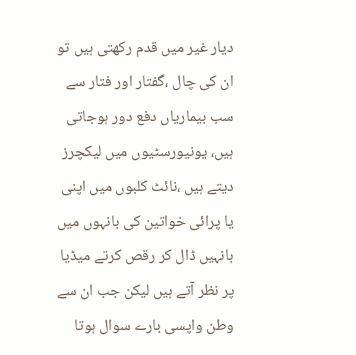دیار غیر میں قدم رکھتی ہیں تو ان کی چال ،گفتار اور فتار سے سب بیماریاں دفع دور ہوجاتی ہیں، یونیورسٹیوں میں لیکچرز دیتے ہیں ،نائٹ کلبوں میں اپنی یا پرائی خواتین کی بانہوں میں بانہیں ڈال کر رقص کرتے میڈیا پر نظر آتے ہیں لیکن جب ان سے وطن واپسی بارے سوال ہوتا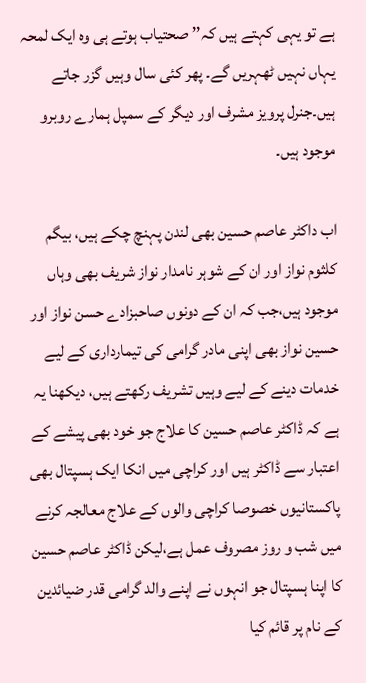ہے تو یہی کہتے ہیں کہ’’ صحتیاب ہوتے ہی وہ ایک لمحہ یہاں نہیں ٹھہریں گے۔ پھر کئی سال وہیں گزر جاتے ہیں۔جنرل پرویز مشرف اور دیگر کے سمپل ہمارے روبرو موجود ہیں۔

اب داکٹر عاصم حسین بھی لندن پہنچ چکے ہیں، بیگم کلثوم نواز اور ان کے شوہر نامدار نواز شریف بھی وہاں موجود ہیں،جب کہ ان کے دونوں صاحبزادے حسن نواز اور حسین نواز بھی اپنی مادر گرامی کی تیمارداری کے لیے خدمات دینے کے لیے وہیں تشریف رکھتے ہیں، دیکھنا یہ ہے کہ ڈاکٹر عاصم حسین کا علاج جو خود بھی پیشے کے اعتبار سے ڈاکٹر ہیں اور کراچی میں انکا ایک ہسپتال بھی پاکستانیوں خصوصا کراچی والوں کے علاج معالجہ کرنے میں شب و روز مصروف عمل ہے،لیکن ڈاکٹر عاصم حسین کا اپنا ہسپتال جو انہوں نے اپنے والد گرامی قدر ضیائدین کے نام پر قائم کیا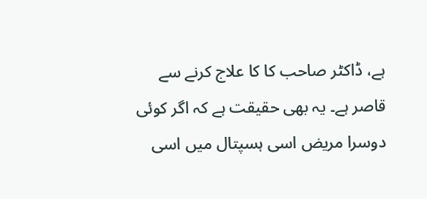ہے، ڈاکٹر صاحب کا کا علاج کرنے سے قاصر ہے۔ یہ بھی حقیقت ہے کہ اگر کوئی دوسرا مریض اسی ہسپتال میں اسی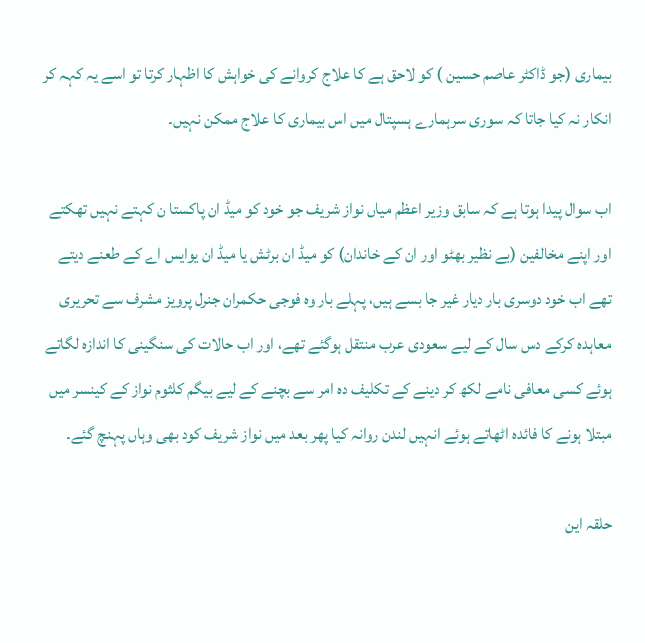بیماری (جو ڈاکٹر عاصم حسین ) کو لاحق ہے کا علاج کروانے کی خواہش کا اظہار کرتا تو اسے یہ کہہ کر انکار نہ کیا جاتا کہ سوری سرہمارے ہسپتال میں اس بیماری کا علاج ممکن نہیں۔

اب سوال پیدا ہوتا ہے کہ سابق وزیر اعظم میاں نواز شریف جو خود کو میڈ ان پاکستا ن کہتے نہیں تھکتے اور اپنے مخالفین (بے نظیر بھٹو اور ان کے خاندان) کو میڈ ان برٹش یا میڈ ان یوایس اے کے طعنے دیتے تھے اب خود دوسری بار دیار غیر جا بسے ہیں، پہلے بار وہ فوجی حکمران جنرل پرویز مشرف سے تحریری معاہدہ کرکے دس سال کے لیے سعودی عرب منتقل ہوگئے تھے، اور اب حالات کی سنگینی کا اندازہ لگاتے ہوئے کسی معافی نامے لکھ کر دینے کے تکلیف دہ امر سے بچنے کے لیے بیگم کلثوم نواز کے کینسر میں مبتلا ہونے کا فائدہ اٹھاتے ہوئے انہیں لندن روانہ کیا پھر بعد میں نواز شریف کود بھی وہاں پہنچ گئے۔

حلقہ این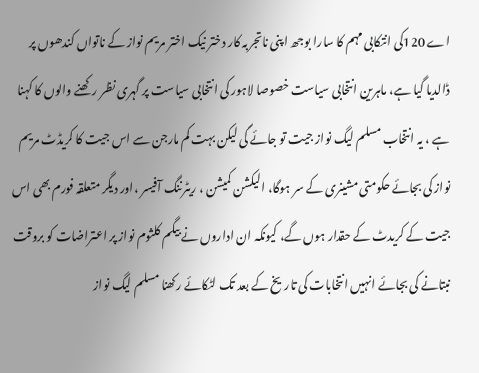اے 120کی انتکابی مہم کا سارا بوجھ اپنی ناتجربہ کار دختر نیک اختر مریم نواز کے ناتواں کندھوں پر ڈالدیا گیا ہے، ماہرین انتخابی سیاست خصوصا لاہور کی انتخابی سیاست پر گہری نظر رکھنے والوں کا کہنا ہے ، یہ انتخاب مسلم لیگ نواز جیت تو جائے گی لیکن بہت کم مارجن سے اس جیت کا کریڈٹ مریم نواز کی بجائے حکومتی مشینری کے سر ہوگا، الیکشن کمیشن ، ریٹرننگ آفیسر ،اور دیگر متعلقہ فورم بھی اس جیت کے کریدٹ کے حقدار ہوں گے، کیونکہ ان اداروں نے بیگم کلثوم نواز پر اعتراضات کو بروقت نبتانے کی بجائے انہیں انتخابات کی تاریخ کے بعد تک لٹکائے رکھنا مسلم لیگ نواز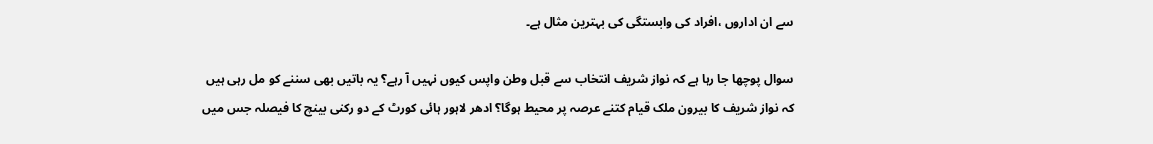سے ان اداروں ،افراد کی وابستگی کی بہترین مثال ہے۔

سوال پوچھا جا رہا ہے کہ نواز شریف انتخاب سے قبل وطن واپس کیوں نہیں آ رہے؟ یہ باتیں بھی سننے کو مل رہی ہیں کہ نواز شریف کا بیرون ملک قیام کتنے عرصہ پر محیط ہوگا؟ ادھر لاہور ہائی کورٹ کے دو رکنی بینچ کا فیصلہ جس میں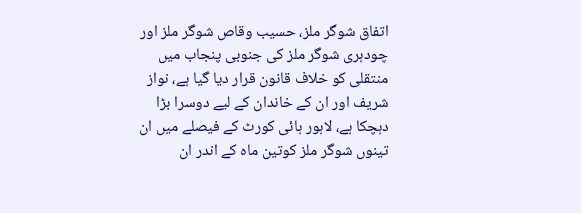اتفاق شوگر ملز، حسیب وقاص شوگر ملز اور چودہری شوگر ملز کی جنوبی پنجاب میں منتقلی کو خلاف قانون قرار دیا گیا ہے، نواز شریف اور ان کے خاندان کے لیے دوسرا بڑا دہچکا ہے، لاہور ہائی کورٹ کے فیصلے میں ان تینوں شوگر ملز کوتین ماہ کے اندر ان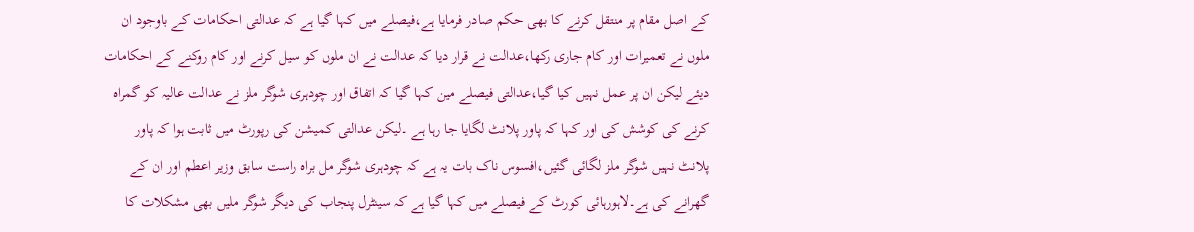کے اصل مقام پر منتقل کرنے کا بھی حکم صادر فرمایا ہے،فیصلے میں کہا گیا ہے کہ عدالتی احکامات کے باوجود ان ملوں نے تعمیرات اور کام جاری رکھا،عدالت نے قرار دیا کہ عدالت نے ان ملوں کو سیل کرنے اور کام روکنے کے احکامات دیئے لیکن ان پر عمل نہیں کیا گیا،عدالتی فیصلے مین کہا گیا کہ اتفاق اور چودہری شوگر ملز نے عدالت عالیہ کو گمراہ کرنے کی کوشش کی اور کہا کہ پاور پلانٹ لگایا جا رہا ہے ۔لیکن عدالتی کمیشن کی رپورٹ میں ثابت ہوا کہ پاور پلانٹ نہیں شوگر ملز لگائی گئیں،افسوس ناک بات یہ ہے کہ چودہری شوگر مل براہ راست سابق وزیر اعطم اور ان کے گھرانے کی ہے۔لاہورہائی کورٹ کے فیصلے میں کہا گیا ہے کہ سینٹرل پنجاب کی دیگر شوگر ملیں بھی مشکلات کا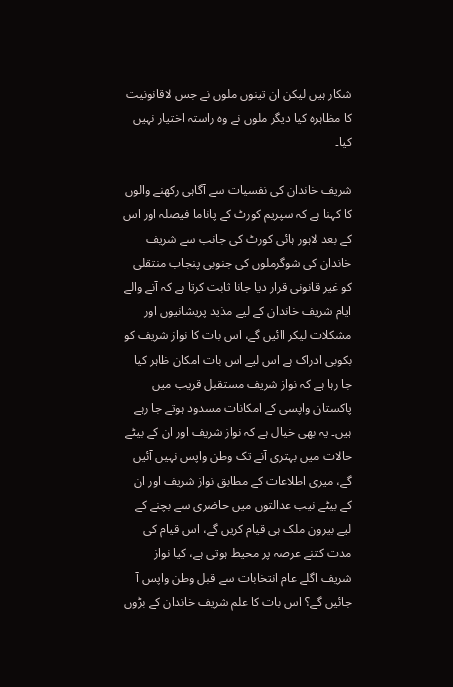شکار ہیں لیکن ان تینوں ملوں نے جس لاقانونیت کا مظاہرہ کیا دیگر ملوں نے وہ راستہ اختیار نہیں کیا۔

شریف خاندان کی نفسیات سے آگاہی رکھنے والوں کا کہنا ہے کہ سپریم کورٹ کے پاناما فیصلہ اور اس کے بعد لاہور ہائی کورٹ کی جانب سے شریف خاندان کی شوگرملوں کی جنوبی پنجاب منتقلی کو غیر قانونی قرار دیا جانا ثابت کرتا ہے کہ آنے والے ایام شریف خاندان کے لیے مذید پریشانیوں اور مشکلات لیکر اائیں گے، اس بات کا نواز شریف کو بکوبی ادراک ہے اس لیے اس بات امکان ظاہر کیا جا رہا ہے کہ نواز شریف مستقبل قریب میں پاکستان واپسی کے امکانات مسدود ہوتے جا رہے ہیں۔ یہ بھی خیال ہے کہ نواز شریف اور ان کے بیٹے حالات میں بہتری آنے تک وطن واپس نہیں آئیں گے، میری اطلاعات کے مطابق نواز شریف اور ان کے بیٹے نیب عدالتوں میں حاضری سے بچنے کے لیے بیرون ملک ہی قیام کریں گے، اس قیام کی مدت کتنے عرصہ پر محیط ہوتی ہے، کیا نواز شریف اگلے عام انتخابات سے قبل وطن واپس آ جائیں گے؟ اس بات کا علم شریف خاندان کے بڑوں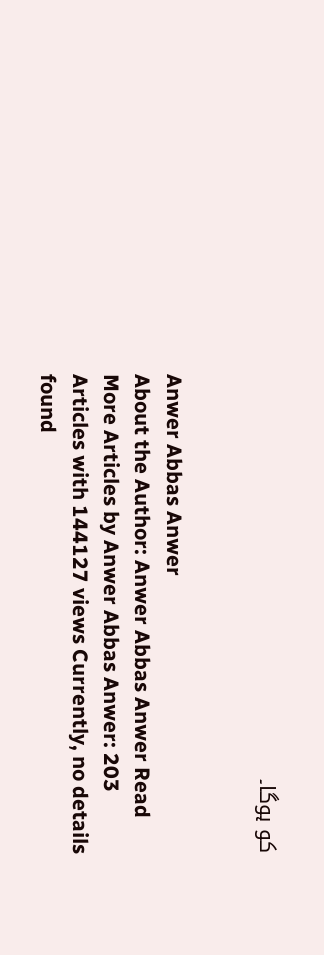کو ہوگا۔


Anwer Abbas Anwer
About the Author: Anwer Abbas Anwer Read More Articles by Anwer Abbas Anwer: 203 Articles with 144127 views Currently, no details found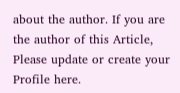about the author. If you are the author of this Article, Please update or create your Profile here.